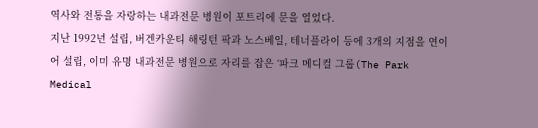역사와 전통을 자랑하는 내과전문 병원이 포트리에 문을 열었다.
지난 1992년 설립, 버겐카운티 해링턴 팍과 노스베일, 테너플라이 등에 3개의 지점을 연이어 설립, 이미 유명 내과전문 병원으로 자리를 잡은 ‘파크 메디컬 그룹(The Park Medical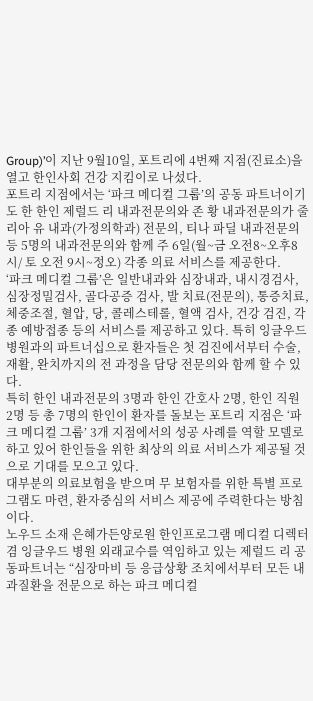Group)’이 지난 9월10일, 포트리에 4번째 지점(진료소)을 열고 한인사회 건강 지킴이로 나섰다.
포트리 지점에서는 ‘파크 메디컬 그룹’의 공동 파트너이기도 한 한인 제럴드 리 내과전문의와 존 황 내과전문의가 줄리아 유 내과(가정의학과) 전문의, 티나 파딜 내과전문의 등 5명의 내과전문의와 함께 주 6일(월~금 오전8~오후8시/ 토 오전 9시~정오) 각종 의료 서비스를 제공한다.
‘파크 메디컬 그룹’은 일반내과와 심장내과, 내시경검사, 심장정밀검사, 골다공증 검사, 발 치료(전문의), 통증치료, 체중조절, 혈압, 당, 콜레스테롤, 혈액 검사, 건강 검진, 각종 예방접종 등의 서비스를 제공하고 있다. 특히 잉글우드 병원과의 파트너십으로 환자들은 첫 검진에서부터 수술, 재활, 완치까지의 전 과정을 담당 전문의와 함께 할 수 있다.
특히 한인 내과전문의 3명과 한인 간호사 2명, 한인 직원 2명 등 총 7명의 한인이 환자를 돌보는 포트리 지점은 ‘파크 메디컬 그룹’ 3개 지점에서의 성공 사례를 역할 모델로 하고 있어 한인들을 위한 최상의 의료 서비스가 제공될 것으로 기대를 모으고 있다.
대부분의 의료보험을 받으며 무 보험자를 위한 특별 프로그램도 마련, 환자중심의 서비스 제공에 주력한다는 방침이다.
노우드 소재 은혜가든양로원 한인프로그램 메디컬 디렉터 겸 잉글우드 병원 외래교수를 역임하고 있는 제럴드 리 공동파트너는 “심장마비 등 응급상황 조치에서부터 모든 내과질환을 전문으로 하는 파크 메디컬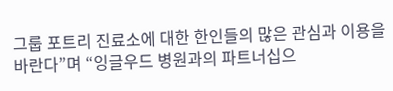그룹 포트리 진료소에 대한 한인들의 많은 관심과 이용을 바란다”며 “잉글우드 병원과의 파트너십으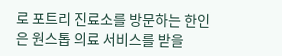로 포트리 진료소를 방문하는 한인은 원스톱 의료 서비스를 받을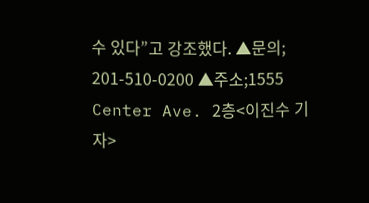수 있다”고 강조했다. ▲문의; 201-510-0200 ▲주소;1555 Center Ave. 2층<이진수 기자>